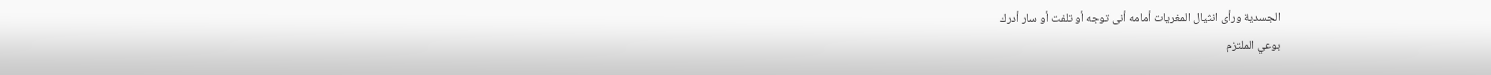الجسدية ورأى انثيال المغريات أمامه أنى توجه أو تلفت أو سار أدرك
بوعي الملتزم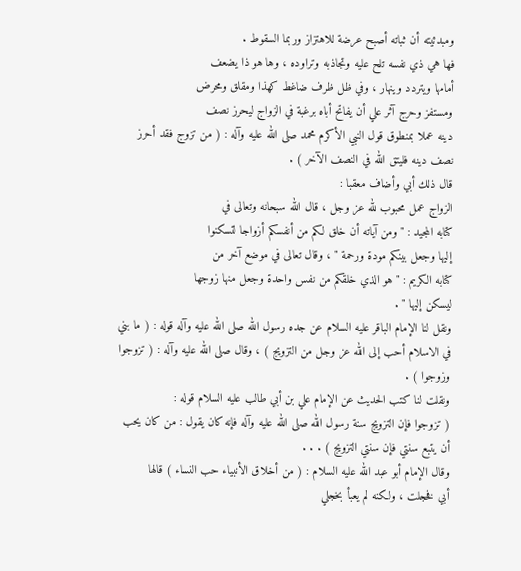ومبدئيته أن ثباته أصبح عرضة للاهتزاز وربما السقوط .
فها هي ذي نفسه تلح عليه وتجاذبه وتراوده ، وها هو ذا يضعف
أمامها ويتردد وينهار ، وفي ظل ظرف ضاغط كهذا ومقلق ومحرض
ومستفز وحرج آثر علي أن يفاتح أباه برغبة في الزواج ليحرز نصف
دينه عملا بمنطوق قول النبي الأكرم محمد صلى الله عليه وآله : ( من تزوج فقد أحرز
نصف دينه فليتق الله في النصف الآخر ) .
قال ذلك أبي وأضاف معقبا :
الزواج عمل محبوب لله عز وجل ، قال الله سبحانه وتعالى في
كتابه المجيد : " ومن آياته أن خلق لكم من أنفسكم أزواجا لتسكنوا
إليها وجعل بينكم مودة ورحمة " ، وقال تعالى في موضع آخر من
كتابه الكريم : " هو الذي خلقكم من نفس واحدة وجعل منها زوجها
ليسكن إليها " .
ونقل لنا الإمام الباقر عليه السلام عن جده رسول الله صلى الله عليه وآله قوله : ( ما بني
في الاسلام أحب إلى الله عز وجل من التزويج ) ، وقال صلى الله عليه وآله : ( تزوجوا
وزوجوا ) .
ونقلت لنا كتب الحديث عن الإمام علي بن أبي طالب عليه السلام قوله :
( تزوجوا فإن التزويج سنة رسول الله صلى الله عليه وآله فإنه كان يقول : من كان يحب
أن يتبع سنتي فإن سنتي التزويج ) . . .
وقال الإمام أبو عبد الله عليه السلام : ( من أخلاق الأنبياء حب النساء ) قالها
أبي فخجلت ، ولكنه لم يعبأ بخجلي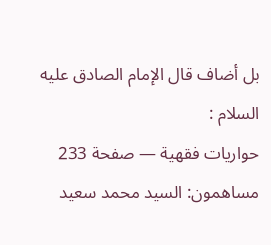بل أضاف قال الإمام الصادق عليه السلام :
حواريات فقهية — صفحة 233
مساهمون: السيد محمد سعيد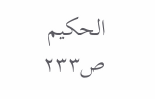الحكيم
ص٢٣٣